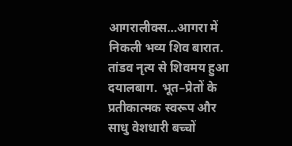आगरालीक्स…आगरा में निकली भव्य शिव बारात. तांडव नृत्य से शिवमय हुआ दयालबाग. भूत–प्रेतों के प्रतीकात्मक स्वरूप और साधु वेशधारी बच्चों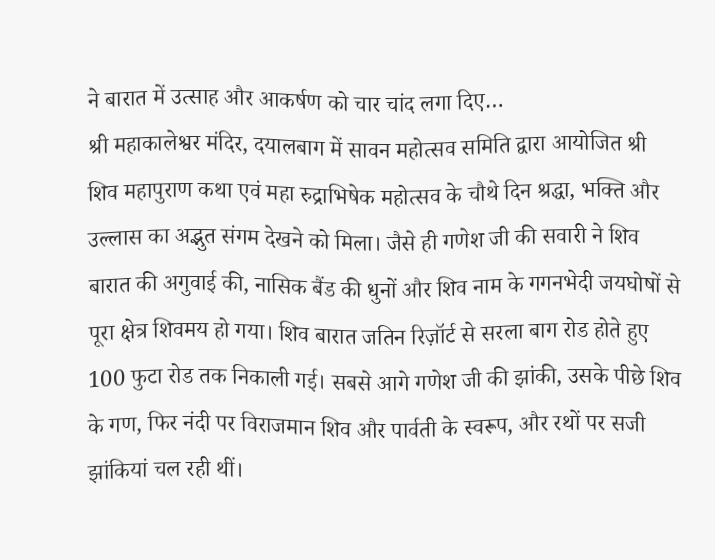ने बारात में उत्साह और आकर्षण को चार चांद लगा दिए…
श्री महाकालेश्वर मंदिर, दयालबाग में सावन महोत्सव समिति द्वारा आयोजित श्री शिव महापुराण कथा एवं महा रुद्राभिषेक महोत्सव के चौथे दिन श्रद्धा, भक्ति और उल्लास का अद्भुत संगम देखने को मिला। जैसे ही गणेश जी की सवारी ने शिव बारात की अगुवाई की, नासिक बैंड की धुनों और शिव नाम के गगनभेदी जयघोषों से पूरा क्षेत्र शिवमय हो गया। शिव बारात जतिन रिज़ॉर्ट से सरला बाग रोड होते हुए 100 फुटा रोड तक निकाली गई। सबसे आगे गणेश जी की झांकी, उसके पीछे शिव के गण, फिर नंदी पर विराजमान शिव और पार्वती के स्वरूप, और रथों पर सजी झांकियां चल रही थीं।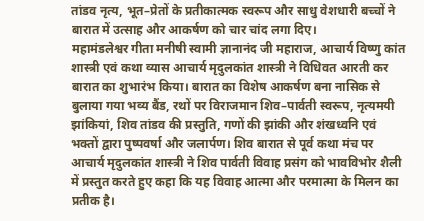तांडव नृत्य, भूत–प्रेतों के प्रतीकात्मक स्वरूप और साधु वेशधारी बच्चों ने बारात में उत्साह और आकर्षण को चार चांद लगा दिए।
महामंडलेश्वर गीता मनीषी स्वामी ज्ञानानंद जी महाराज, आचार्य विष्णु कांत शास्त्री एवं कथा व्यास आचार्य मृदुलकांत शास्त्री ने विधिवत आरती कर बारात का शुभारंभ किया। बारात का विशेष आकर्षण बना नासिक से बुलाया गया भव्य बैंड, रथों पर विराजमान शिव–पार्वती स्वरूप, नृत्यमयी झांकियां, शिव तांडव की प्रस्तुति, गणों की झांकी और शंखध्वनि एवं भक्तों द्वारा पुष्पवर्षा और जलार्पण। शिव बारात से पूर्व कथा मंच पर आचार्य मृदुलकांत शास्त्री ने शिव पार्वती विवाह प्रसंग को भावविभोर शैली में प्रस्तुत करते हुए कहा कि यह विवाह आत्मा और परमात्मा के मिलन का प्रतीक है।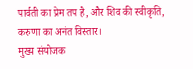पार्वती का प्रेम तप है, और शिव की स्वीकृति, करुणा का अनंत विस्तार।
मुख्य संयोजक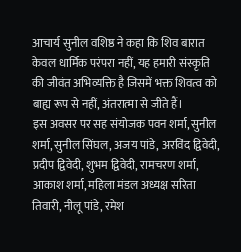आचार्य सुनील वशिष्ठ ने कहा कि शिव बारात केवल धार्मिक परंपरा नहीं, यह हमारी संस्कृति की जीवंत अभिव्यक्ति है जिसमें भक्त शिवत्व को बाह्य रूप से नहीं, अंतरात्मा से जीते हैं।
इस अवसर पर सह संयोजक पवन शर्मा, सुनील शर्मा, सुनील सिंघल, अजय पांडे, अरविंद द्विवेदी, प्रदीप द्विवेदी, शुभम द्विवेदी, रामचरण शर्मा, आकाश शर्मा, महिला मंडल अध्यक्ष सरिता तिवारी, नीलू पांडे, रमेश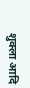शुक्ला आदि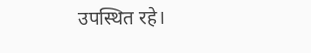उपस्थित रहे।